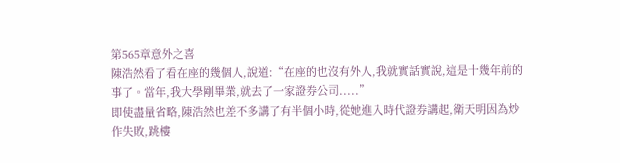第565章意外之喜
陳浩然看了看在座的幾個人,說道:“在座的也沒有外人,我就實話實說,這是十幾年前的事了。當年,我大學剛畢業,就去了一家證券公司.....”
即使盡量省略,陳浩然也差不多講了有半個小時,從她進入時代證券講起,衛天明因為炒作失敗,跳樓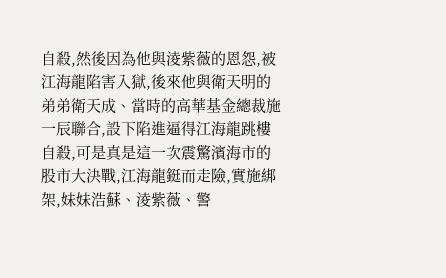自殺,然後因為他與淩紫薇的恩怨,被江海龍陷害入獄,後來他與衛天明的弟弟衛天成、當時的高華基金總裁施一辰聯合,設下陷進逼得江海龍跳樓自殺,可是真是這一次震驚濱海市的股市大決戰,江海龍鋌而走險,實施綁架,妹妹浩蘇、淩紫薇、警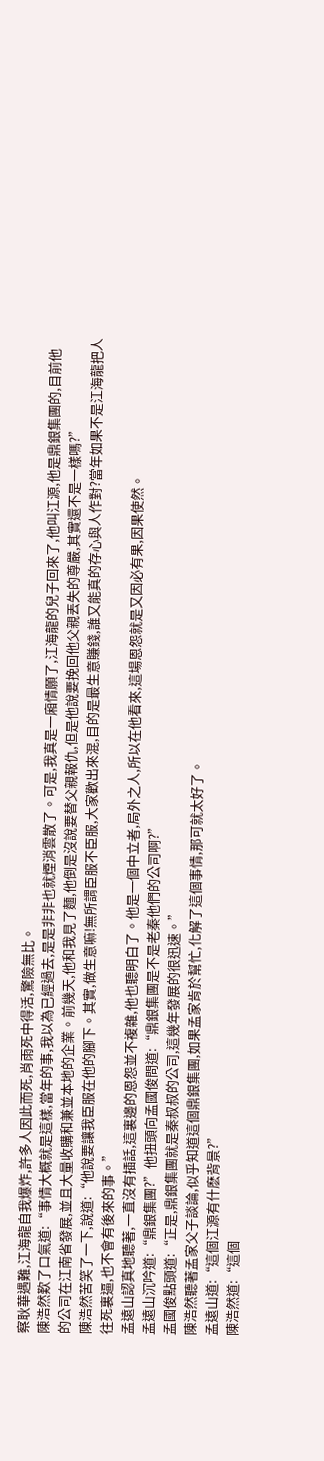察耿華遇難,江海龍自我爆炸,許多人因此而死,肖雨死中得活,驚險無比。
陳浩然歎了口氣道:“事情大概就是這樣,當年的事,我以為已經過去,是是非非也就煙消雲散了。可是,我真是一廂情願了,江海龍的兒子回來了,他叫江源,他是鼎銀集團的,目前他的公司在江南省發展,並且大量收購和兼並本地的企業。前幾天,他和我見了麵,他倒是沒說要替父親報仇,但是他說要挽回他父親丟失的尊嚴,其實還不是一樣嗎?”
陳浩然苦笑了一下,說道:“他說要讓我臣服在他的腳下。其實,做生意嘛!無所謂臣服不臣服,大家歡出來混,目的是最生意賺錢,誰又能真的存心與人作對?當年如果不是江海龍把人往死裏逼,也不會有後來的事。”
孟遠山認真地聽著,一直沒有插話,這裏邊的恩怨並不複雜,他也聽明白了。他是一個中立者,局外之人,所以在他看來,這場恩怨就是又因必有果,因果使然。
孟遠山沉吟道:“鼎銀集團?”他扭頭向孟國俊問道:“鼎銀集團是不是老秦他們的公司啊?”
孟國俊點頭道:“正是,鼎銀集團就是秦叔叔的公司,這幾年發展的很迅速。”
陳浩然聽著孟家父子談論,似乎知道這個鼎銀集團,如果孟家肯於幫忙,化解了這個事情,那可就太好了。
孟遠山道:“這個江源有什麽背景?”
陳浩然道:“這個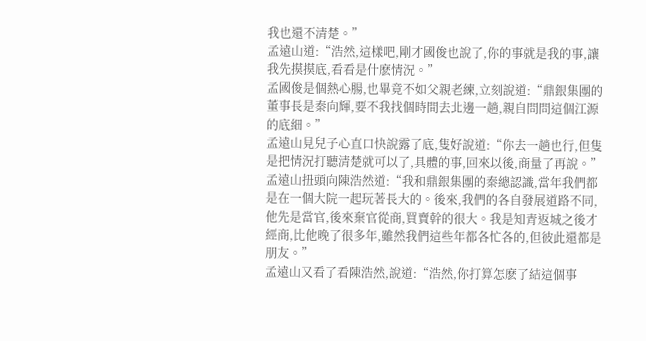我也還不清楚。”
孟遠山道:“浩然,這樣吧,剛才國俊也說了,你的事就是我的事,讓我先摸摸底,看看是什麽情況。”
孟國俊是個熱心腸,也畢竟不如父親老練,立刻說道:“鼎銀集團的董事長是秦向輝,要不我找個時間去北邊一趟,親自問問這個江源的底細。”
孟遠山見兒子心直口快說露了底,隻好說道:“你去一趟也行,但隻是把情況打聽清楚就可以了,具體的事,回來以後,商量了再說。”
孟遠山扭頭向陳浩然道:“我和鼎銀集團的秦總認識,當年我們都是在一個大院一起玩著長大的。後來,我們的各自發展道路不同,他先是當官,後來棄官從商,買賣幹的很大。我是知青返城之後才經商,比他晚了很多年,雖然我們這些年都各忙各的,但彼此還都是朋友。”
孟遠山又看了看陳浩然,說道:“浩然,你打算怎麽了結這個事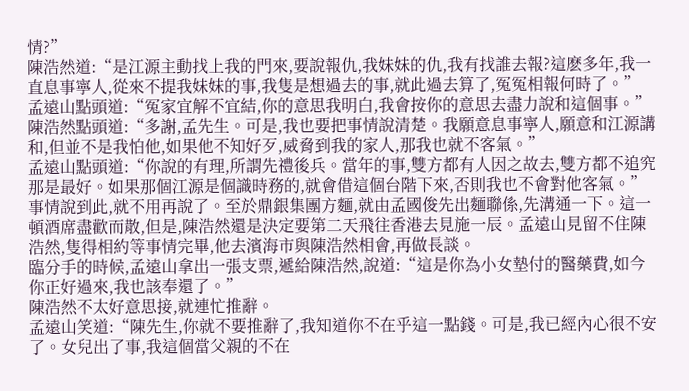情?”
陳浩然道:“是江源主動找上我的門來,要說報仇,我妹妹的仇,我有找誰去報?這麽多年,我一直息事寧人,從來不提我妹妹的事,我隻是想過去的事,就此過去算了,冤冤相報何時了。”
孟遠山點頭道:“冤家宜解不宜結,你的意思我明白,我會按你的意思去盡力說和這個事。”
陳浩然點頭道:“多謝,孟先生。可是,我也要把事情說清楚。我願意息事寧人,願意和江源講和,但並不是我怕他,如果他不知好歹,威脅到我的家人,那我也就不客氣。”
孟遠山點頭道:“你說的有理,所謂先禮後兵。當年的事,雙方都有人因之故去,雙方都不追究那是最好。如果那個江源是個識時務的,就會借這個台階下來,否則我也不會對他客氣。”
事情說到此,就不用再說了。至於鼎銀集團方麵,就由孟國俊先出麵聯係,先溝通一下。這一頓酒席盡歡而散,但是,陳浩然還是決定要第二天飛往香港去見施一辰。孟遠山見留不住陳浩然,隻得相約等事情完畢,他去濱海市與陳浩然相會,再做長談。
臨分手的時候,孟遠山拿出一張支票,遞給陳浩然,說道:“這是你為小女墊付的醫藥費,如今你正好過來,我也該奉還了。”
陳浩然不太好意思接,就連忙推辭。
孟遠山笑道:“陳先生,你就不要推辭了,我知道你不在乎這一點錢。可是,我已經內心很不安了。女兒出了事,我這個當父親的不在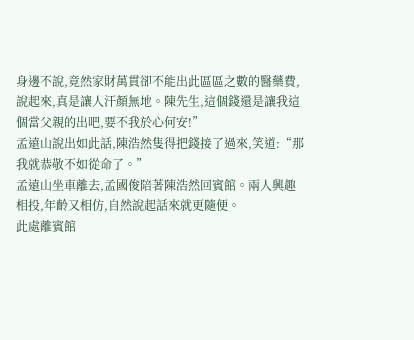身邊不說,竟然家財萬貫卻不能出此區區之數的醫藥費,說起來,真是讓人汗顏無地。陳先生,這個錢還是讓我這個當父親的出吧,要不我於心何安!”
孟遠山說出如此話,陳浩然隻得把錢接了過來,笑道:“那我就恭敬不如從命了。”
孟遠山坐車離去,孟國俊陪著陳浩然回賓館。兩人興趣相投,年齡又相仿,自然說起話來就更隨便。
此處離賓館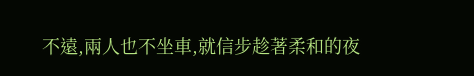不遠,兩人也不坐車,就信步趁著柔和的夜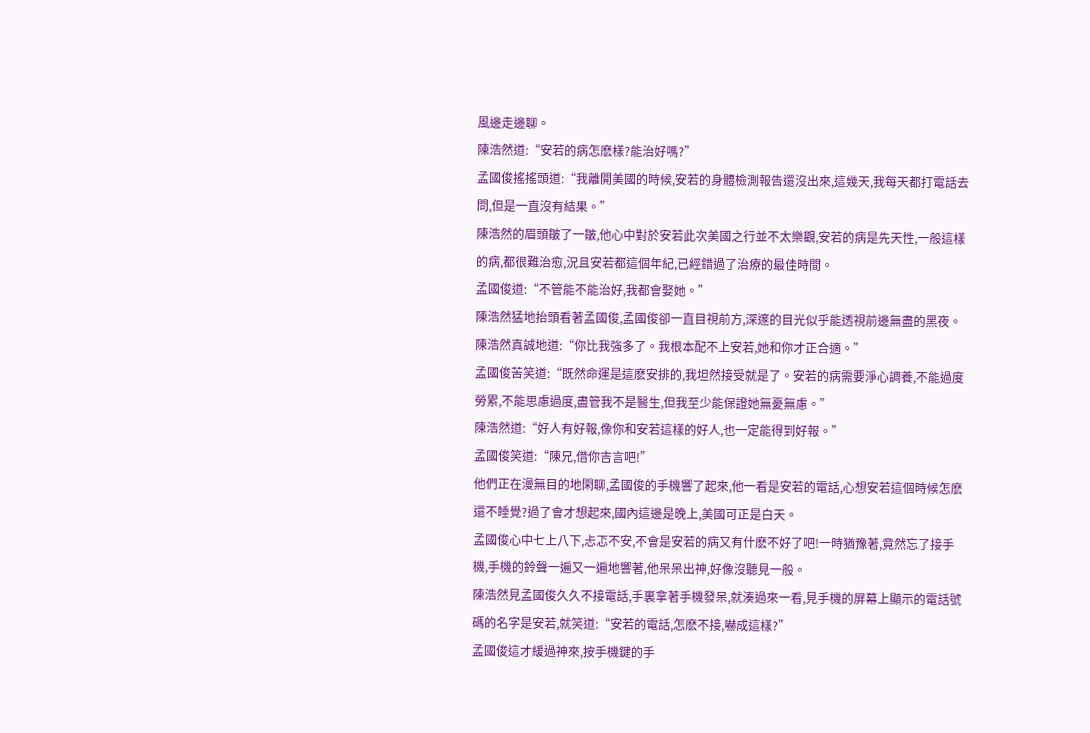風邊走邊聊。
陳浩然道:“安若的病怎麽樣?能治好嗎?”
孟國俊搖搖頭道:“我離開美國的時候,安若的身體檢測報告還沒出來,這幾天,我每天都打電話去問,但是一直沒有結果。”
陳浩然的眉頭皺了一皺,他心中對於安若此次美國之行並不太樂觀,安若的病是先天性,一般這樣的病,都很難治愈,況且安若都這個年紀,已經錯過了治療的最佳時間。
孟國俊道:“不管能不能治好,我都會娶她。”
陳浩然猛地抬頭看著孟國俊,孟國俊卻一直目視前方,深邃的目光似乎能透視前邊無盡的黑夜。
陳浩然真誠地道:“你比我強多了。我根本配不上安若,她和你才正合適。”
孟國俊苦笑道:“既然命運是這麽安排的,我坦然接受就是了。安若的病需要淨心調養,不能過度勞累,不能思慮過度,盡管我不是醫生,但我至少能保證她無憂無慮。”
陳浩然道:“好人有好報,像你和安若這樣的好人,也一定能得到好報。”
孟國俊笑道:“陳兄,借你吉言吧!”
他們正在漫無目的地閑聊,孟國俊的手機響了起來,他一看是安若的電話,心想安若這個時候怎麽還不睡覺?過了會才想起來,國內這邊是晚上,美國可正是白天。
孟國俊心中七上八下,忐忑不安,不會是安若的病又有什麽不好了吧!一時猶豫著,竟然忘了接手機,手機的鈴聲一遍又一遍地響著,他呆呆出神,好像沒聽見一般。
陳浩然見孟國俊久久不接電話,手裏拿著手機發呆,就湊過來一看,見手機的屏幕上顯示的電話號碼的名字是安若,就笑道:“安若的電話,怎麽不接,嚇成這樣?”
孟國俊這才緩過神來,按手機鍵的手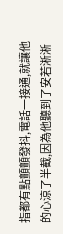指都有點顫顫發抖,電話一接通,就讓他的心涼了半截,因為他聽到了安若淅淅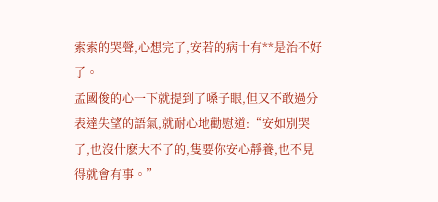索索的哭聲,心想完了,安若的病十有**是治不好了。
孟國俊的心一下就提到了嗓子眼,但又不敢過分表達失望的語氣,就耐心地勸慰道:“安如別哭了,也沒什麽大不了的,隻要你安心靜養,也不見得就會有事。”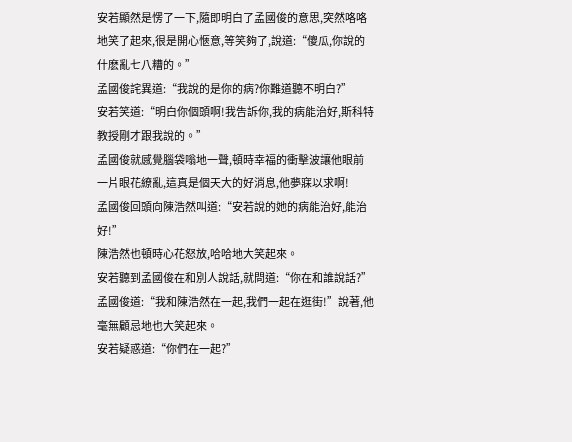安若顯然是愣了一下,隨即明白了孟國俊的意思,突然咯咯地笑了起來,很是開心愜意,等笑夠了,說道:“傻瓜,你說的什麽亂七八糟的。”
孟國俊詫異道:“我說的是你的病?你難道聽不明白?”
安若笑道:“明白你個頭啊!我告訴你,我的病能治好,斯科特教授剛才跟我說的。”
孟國俊就感覺腦袋嗡地一聲,頓時幸福的衝擊波讓他眼前一片眼花繚亂,這真是個天大的好消息,他夢寐以求啊!
孟國俊回頭向陳浩然叫道:“安若說的她的病能治好,能治好!”
陳浩然也頓時心花怒放,哈哈地大笑起來。
安若聽到孟國俊在和別人說話,就問道:“你在和誰說話?”
孟國俊道:“我和陳浩然在一起,我們一起在逛街!”說著,他毫無顧忌地也大笑起來。
安若疑惑道:“你們在一起?”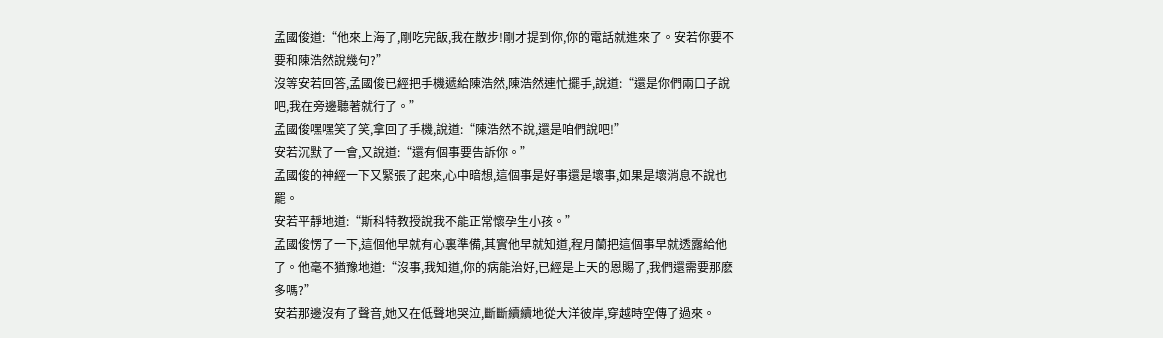孟國俊道:“他來上海了,剛吃完飯,我在散步!剛才提到你,你的電話就進來了。安若你要不要和陳浩然說幾句?”
沒等安若回答,孟國俊已經把手機遞給陳浩然,陳浩然連忙擺手,說道:“還是你們兩口子說吧,我在旁邊聽著就行了。”
孟國俊嘿嘿笑了笑,拿回了手機,說道:“陳浩然不說,還是咱們說吧!”
安若沉默了一會,又說道:“還有個事要告訴你。”
孟國俊的神經一下又緊張了起來,心中暗想,這個事是好事還是壞事,如果是壞消息不說也罷。
安若平靜地道:“斯科特教授說我不能正常懷孕生小孩。”
孟國俊愣了一下,這個他早就有心裏準備,其實他早就知道,程月蘭把這個事早就透露給他了。他毫不猶豫地道:“沒事,我知道,你的病能治好,已經是上天的恩賜了,我們還需要那麽多嗎?”
安若那邊沒有了聲音,她又在低聲地哭泣,斷斷續續地從大洋彼岸,穿越時空傳了過來。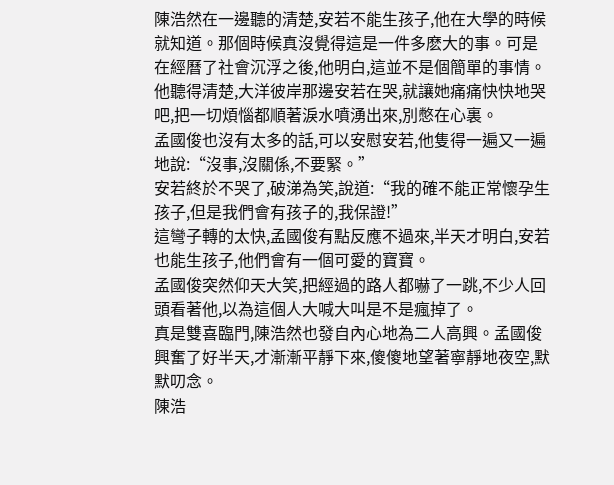陳浩然在一邊聽的清楚,安若不能生孩子,他在大學的時候就知道。那個時候真沒覺得這是一件多麽大的事。可是在經曆了社會沉浮之後,他明白,這並不是個簡單的事情。他聽得清楚,大洋彼岸那邊安若在哭,就讓她痛痛快快地哭吧,把一切煩惱都順著淚水噴湧出來,別憋在心裏。
孟國俊也沒有太多的話,可以安慰安若,他隻得一遍又一遍地說:“沒事,沒關係,不要緊。”
安若終於不哭了,破涕為笑,說道:“我的確不能正常懷孕生孩子,但是我們會有孩子的,我保證!”
這彎子轉的太快,孟國俊有點反應不過來,半天才明白,安若也能生孩子,他們會有一個可愛的寶寶。
孟國俊突然仰天大笑,把經過的路人都嚇了一跳,不少人回頭看著他,以為這個人大喊大叫是不是瘋掉了。
真是雙喜臨門,陳浩然也發自內心地為二人高興。孟國俊興奮了好半天,才漸漸平靜下來,傻傻地望著寧靜地夜空,默默叨念。
陳浩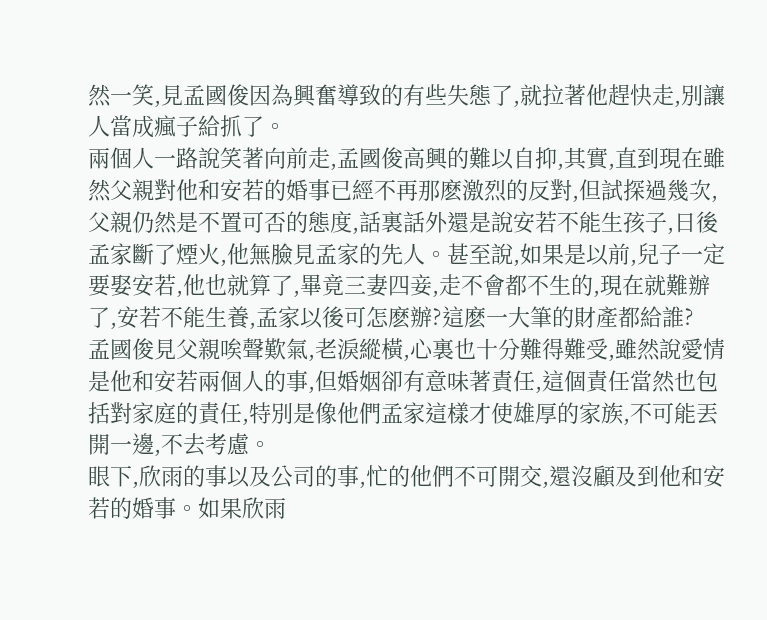然一笑,見孟國俊因為興奮導致的有些失態了,就拉著他趕快走,別讓人當成瘋子給抓了。
兩個人一路說笑著向前走,孟國俊高興的難以自抑,其實,直到現在雖然父親對他和安若的婚事已經不再那麽激烈的反對,但試探過幾次,父親仍然是不置可否的態度,話裏話外還是說安若不能生孩子,日後孟家斷了煙火,他無臉見孟家的先人。甚至說,如果是以前,兒子一定要娶安若,他也就算了,畢竟三妻四妾,走不會都不生的,現在就難辦了,安若不能生養,孟家以後可怎麽辦?這麽一大筆的財產都給誰?
孟國俊見父親唉聲歎氣,老淚縱橫,心裏也十分難得難受,雖然說愛情是他和安若兩個人的事,但婚姻卻有意味著責任,這個責任當然也包括對家庭的責任,特別是像他們孟家這樣才使雄厚的家族,不可能丟開一邊,不去考慮。
眼下,欣雨的事以及公司的事,忙的他們不可開交,還沒顧及到他和安若的婚事。如果欣雨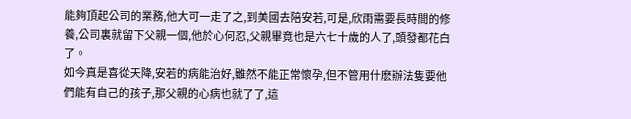能夠頂起公司的業務,他大可一走了之,到美國去陪安若,可是,欣雨需要長時間的修養,公司裏就留下父親一個,他於心何忍,父親畢竟也是六七十歲的人了,頭發都花白了。
如今真是喜從天降,安若的病能治好,雖然不能正常懷孕,但不管用什麽辦法隻要他們能有自己的孩子,那父親的心病也就了了,這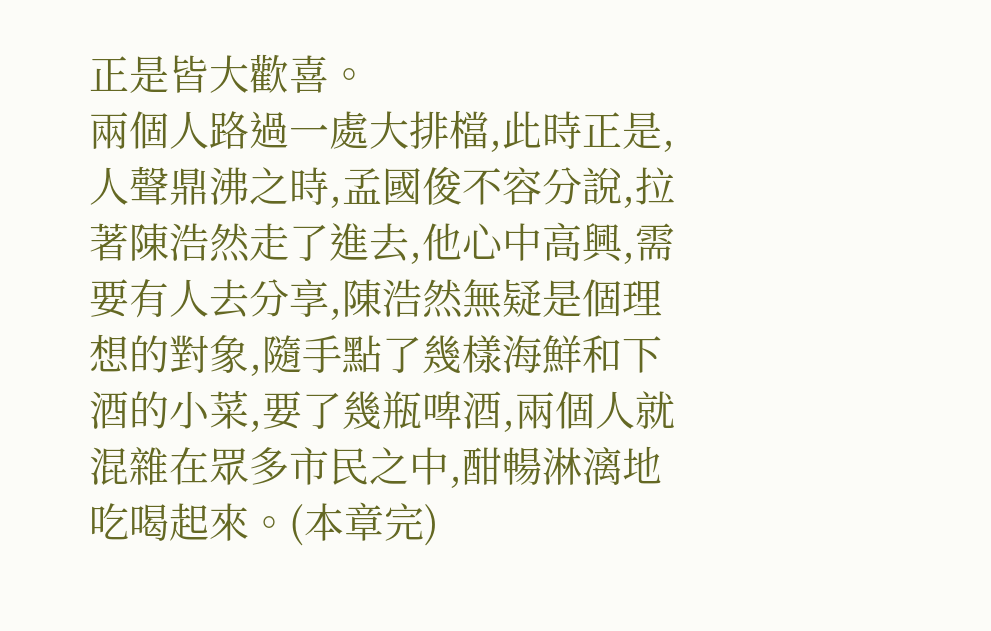正是皆大歡喜。
兩個人路過一處大排檔,此時正是,人聲鼎沸之時,孟國俊不容分說,拉著陳浩然走了進去,他心中高興,需要有人去分享,陳浩然無疑是個理想的對象,隨手點了幾樣海鮮和下酒的小菜,要了幾瓶啤酒,兩個人就混雜在眾多市民之中,酣暢淋漓地吃喝起來。(本章完)